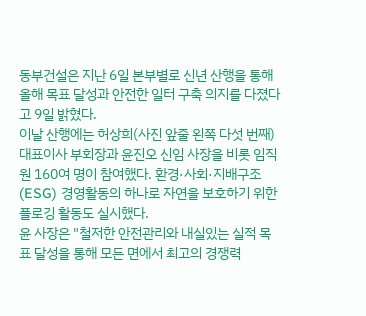동부건설은 지난 6일 본부별로 신년 산행을 통해 올해 목표 달성과 안전한 일터 구축 의지를 다졌다고 9일 밝혔다.
이날 산행에는 허상희(사진 앞줄 왼쪽 다섯 번째) 대표이사 부회장과 윤진오 신임 사장을 비롯 임직원 160여 명이 참여했다. 환경·사회·지배구조(ESG) 경영활동의 하나로 자연을 보호하기 위한 플로깅 활동도 실시했다.
윤 사장은 "철저한 안전관리와 내실있는 실적 목표 달성을 통해 모든 면에서 최고의 경쟁력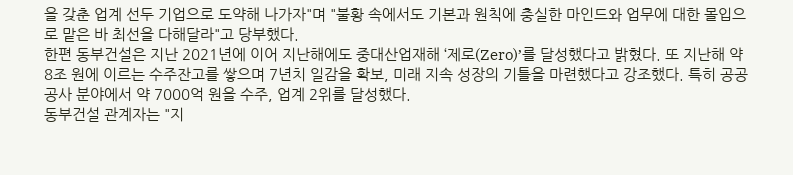을 갖춘 업계 선두 기업으로 도약해 나가자"며 "불황 속에서도 기본과 원칙에 충실한 마인드와 업무에 대한 몰입으로 맡은 바 최선을 다해달라"고 당부했다.
한편 동부건설은 지난 2021년에 이어 지난해에도 중대산업재해 ‘제로(Zero)’를 달성했다고 밝혔다. 또 지난해 약 8조 원에 이르는 수주잔고를 쌓으며 7년치 일감을 확보, 미래 지속 성장의 기틀을 마련했다고 강조했다. 특히 공공 공사 분야에서 약 7000억 원을 수주, 업계 2위를 달성했다.
동부건설 관계자는 "지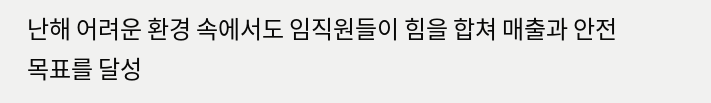난해 어려운 환경 속에서도 임직원들이 힘을 합쳐 매출과 안전 목표를 달성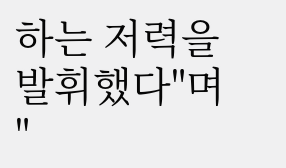하는 저력을 발휘했다"며 "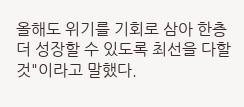올해도 위기를 기회로 삼아 한층 더 성장할 수 있도록 최선을 다할 것"이라고 말했다.